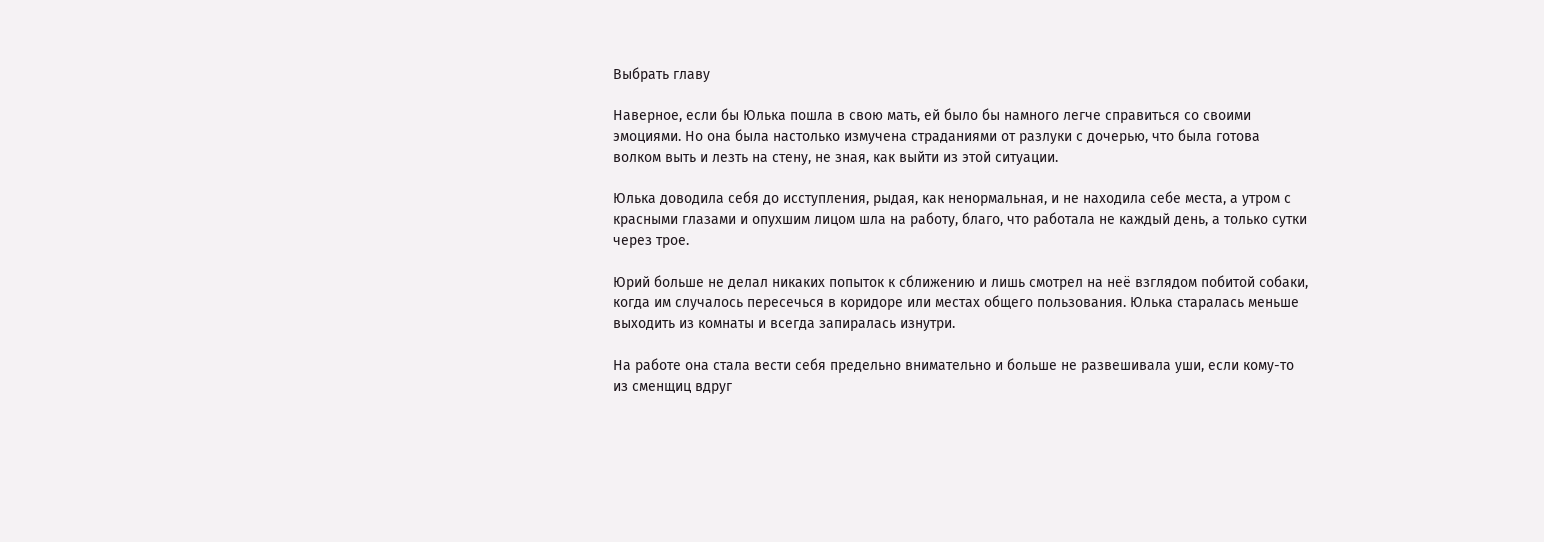Выбрать главу

Наверное, если бы Юлька пошла в свою мать, ей было бы намного легче справиться со своими эмоциями. Но она была настолько измучена страданиями от разлуки с дочерью, что была готова волком выть и лезть на стену, не зная, как выйти из этой ситуации.

Юлька доводила себя до исступления, рыдая, как ненормальная, и не находила себе места, а утром с красными глазами и опухшим лицом шла на работу, благо, что работала не каждый день, а только сутки через трое.

Юрий больше не делал никаких попыток к сближению и лишь смотрел на неё взглядом побитой собаки, когда им случалось пересечься в коридоре или местах общего пользования. Юлька старалась меньше выходить из комнаты и всегда запиралась изнутри.

На работе она стала вести себя предельно внимательно и больше не развешивала уши, если кому-то из сменщиц вдруг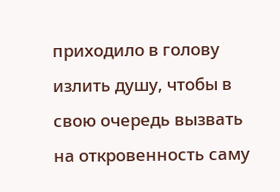приходило в голову излить душу, чтобы в свою очередь вызвать на откровенность саму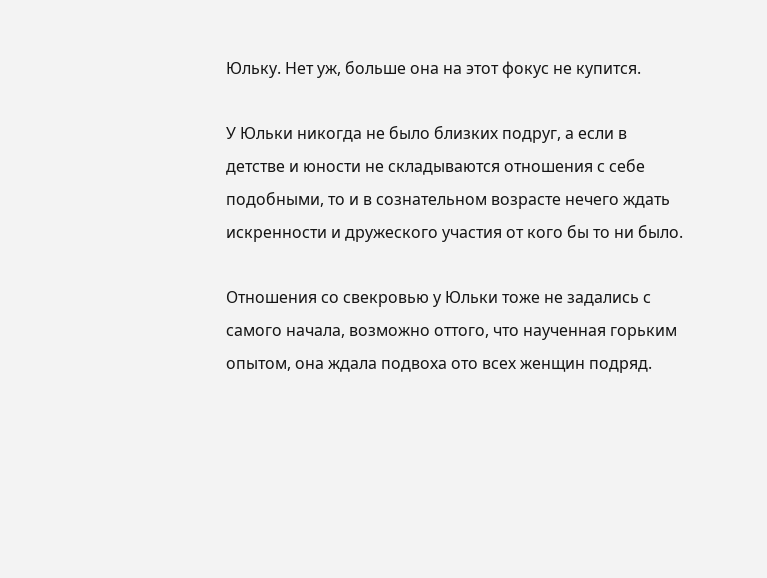Юльку. Нет уж, больше она на этот фокус не купится.

У Юльки никогда не было близких подруг, а если в детстве и юности не складываются отношения с себе подобными, то и в сознательном возрасте нечего ждать искренности и дружеского участия от кого бы то ни было.

Отношения со свекровью у Юльки тоже не задались с самого начала, возможно оттого, что наученная горьким опытом, она ждала подвоха ото всех женщин подряд.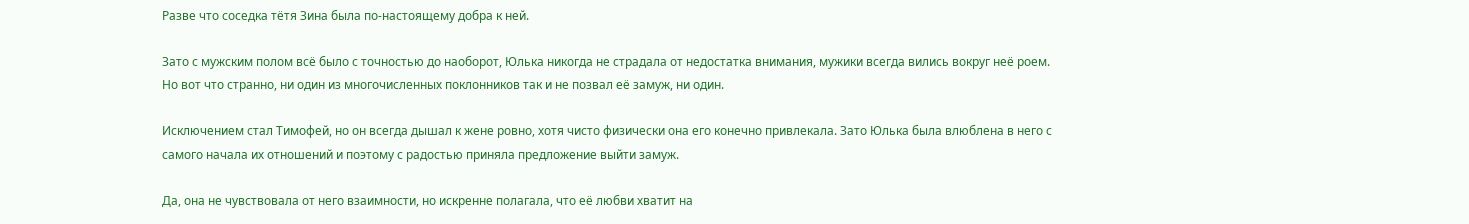Разве что соседка тётя Зина была по-настоящему добра к ней.

Зато с мужским полом всё было с точностью до наоборот, Юлька никогда не страдала от недостатка внимания, мужики всегда вились вокруг неё роем. Но вот что странно, ни один из многочисленных поклонников так и не позвал её замуж, ни один.

Исключением стал Тимофей, но он всегда дышал к жене ровно, хотя чисто физически она его конечно привлекала. Зато Юлька была влюблена в него с самого начала их отношений и поэтому с радостью приняла предложение выйти замуж.

Да, она не чувствовала от него взаимности, но искренне полагала, что её любви хватит на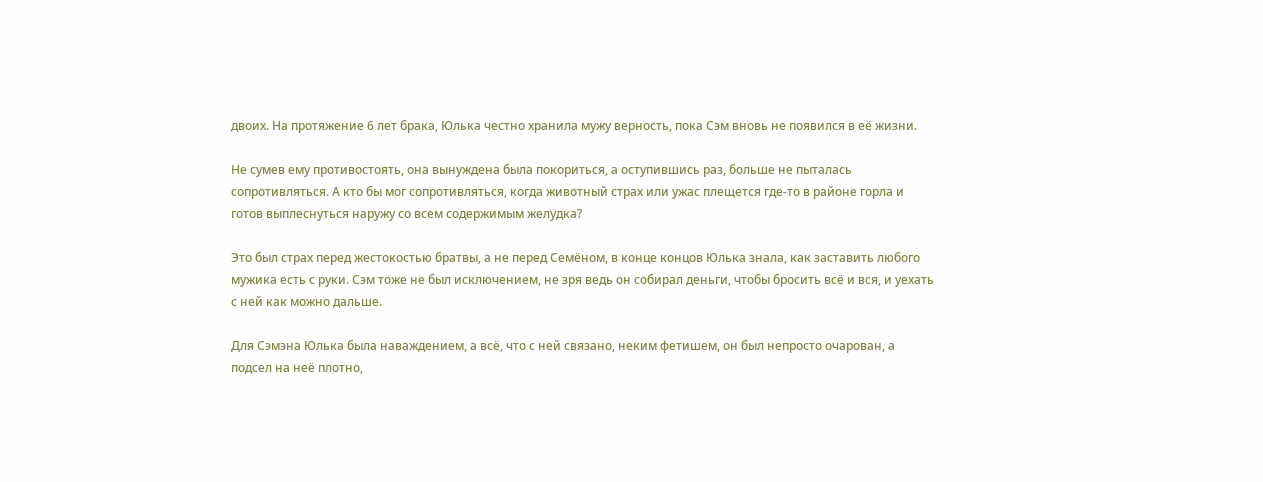двоих. На протяжение 6 лет брака, Юлька честно хранила мужу верность, пока Сэм вновь не появился в её жизни.

Не сумев ему противостоять, она вынуждена была покориться, а оступившись раз, больше не пыталась сопротивляться. А кто бы мог сопротивляться, когда животный страх или ужас плещется где-то в районе горла и готов выплеснуться наружу со всем содержимым желудка?

Это был страх перед жестокостью братвы, а не перед Семёном, в конце концов Юлька знала, как заставить любого мужика есть с руки. Сэм тоже не был исключением, не зря ведь он собирал деньги, чтобы бросить всё и вся, и уехать с ней как можно дальше.

Для Сэмэна Юлька была наваждением, а всё, что с ней связано, неким фетишем, он был непросто очарован, а подсел на неё плотно,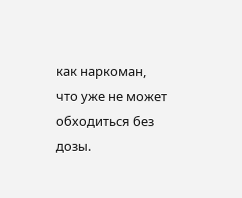как наркоман, что уже не может обходиться без дозы.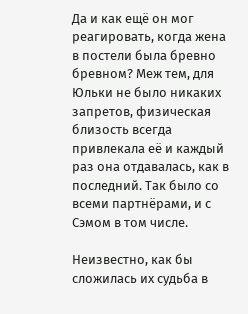Да и как ещё он мог реагировать, когда жена в постели была бревно бревном? Меж тем, для Юльки не было никаких запретов, физическая близость всегда привлекала её и каждый раз она отдавалась, как в последний. Так было со всеми партнёрами, и с Сэмом в том числе.

Неизвестно, как бы сложилась их судьба в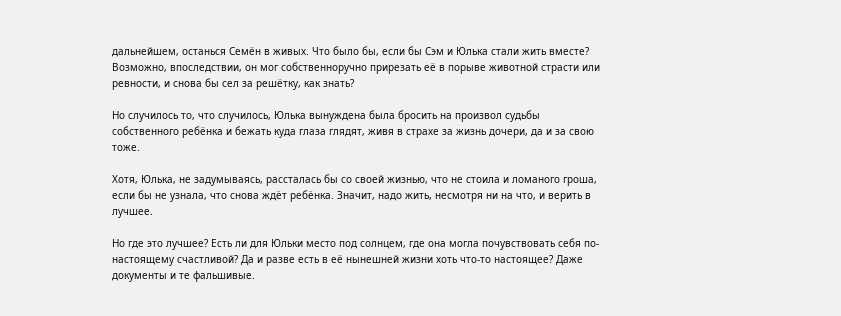дальнейшем, останься Семён в живых. Что было бы, если бы Сэм и Юлька стали жить вместе? Возможно, впоследствии, он мог собственноручно прирезать её в порыве животной страсти или ревности, и снова бы сел за решётку, как знать?

Но случилось то, что случилось, Юлька вынуждена была бросить на произвол судьбы собственного ребёнка и бежать куда глаза глядят, живя в страхе за жизнь дочери, да и за свою тоже.

Хотя, Юлька, не задумываясь, рассталась бы со своей жизнью, что не стоила и ломаного гроша, если бы не узнала, что снова ждёт ребёнка. Значит, надо жить, несмотря ни на что, и верить в лучшее.

Но где это лучшее? Есть ли для Юльки место под солнцем, где она могла почувствовать себя по-настоящему счастливой? Да и разве есть в её нынешней жизни хоть что-то настоящее? Даже документы и те фальшивые.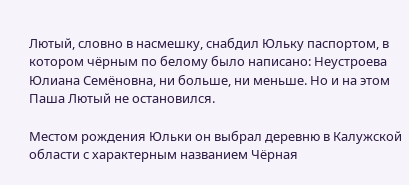Лютый, словно в насмешку, снабдил Юльку паспортом, в котором чёрным по белому было написано: Неустроева Юлиана Семёновна, ни больше, ни меньше. Но и на этом Паша Лютый не остановился.

Местом рождения Юльки он выбрал деревню в Калужской области с характерным названием Чёрная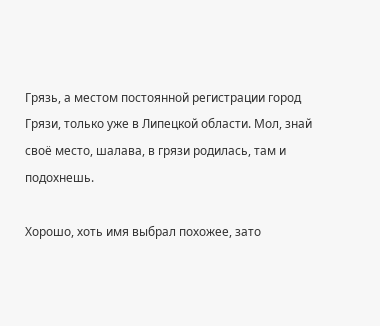Грязь, а местом постоянной регистрации город Грязи, только уже в Липецкой области. Мол, знай своё место, шалава, в грязи родилась, там и подохнешь.

Хорошо, хоть имя выбрал похожее, зато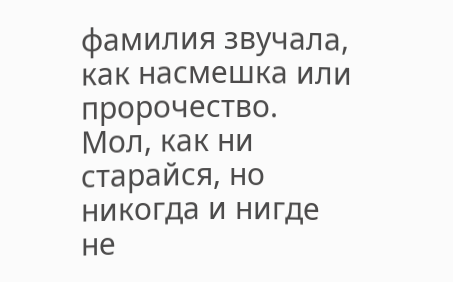фамилия звучала, как насмешка или пророчество. Мол, как ни старайся, но никогда и нигде не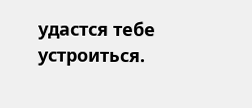удастся тебе устроиться.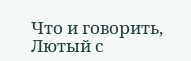Что и говорить, Лютый с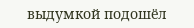выдумкой подошёл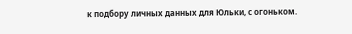к подбору личных данных для Юльки, с огоньком.